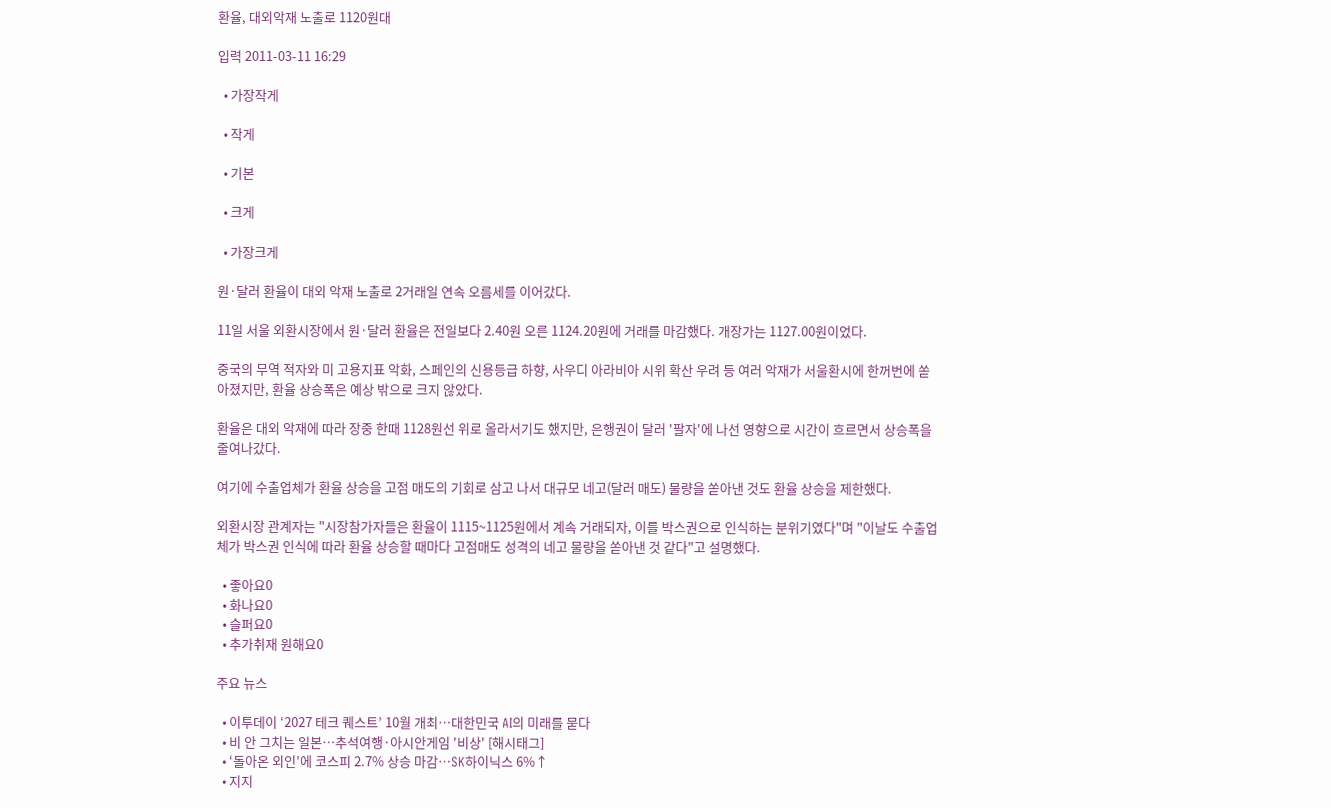환율, 대외악재 노출로 1120원대

입력 2011-03-11 16:29

  • 가장작게

  • 작게

  • 기본

  • 크게

  • 가장크게

원·달러 환율이 대외 악재 노출로 2거래일 연속 오름세를 이어갔다.

11일 서울 외환시장에서 원·달러 환율은 전일보다 2.40원 오른 1124.20원에 거래를 마감했다. 개장가는 1127.00원이었다.

중국의 무역 적자와 미 고용지표 악화, 스페인의 신용등급 하향, 사우디 아라비아 시위 확산 우려 등 여러 악재가 서울환시에 한꺼번에 쏟아졌지만, 환율 상승폭은 예상 밖으로 크지 않았다.

환율은 대외 악재에 따라 장중 한때 1128원선 위로 올라서기도 했지만, 은행권이 달러 '팔자'에 나선 영향으로 시간이 흐르면서 상승폭을 줄여나갔다.

여기에 수출업체가 환율 상승을 고점 매도의 기회로 삼고 나서 대규모 네고(달러 매도) 물량을 쏟아낸 것도 환율 상승을 제한했다.

외환시장 관계자는 "시장참가자들은 환율이 1115~1125원에서 계속 거래되자, 이를 박스권으로 인식하는 분위기였다"며 "이날도 수출업체가 박스권 인식에 따라 환율 상승할 때마다 고점매도 성격의 네고 물량을 쏟아낸 것 같다"고 설명했다.

  • 좋아요0
  • 화나요0
  • 슬퍼요0
  • 추가취재 원해요0

주요 뉴스

  • 이투데이 ‘2027 테크 퀘스트’ 10월 개최⋯대한민국 AI의 미래를 묻다
  • 비 안 그치는 일본…추석여행·아시안게임 '비상' [해시태그]
  • ‘돌아온 외인’에 코스피 2.7% 상승 마감⋯SK하이닉스 6%↑
  • 지지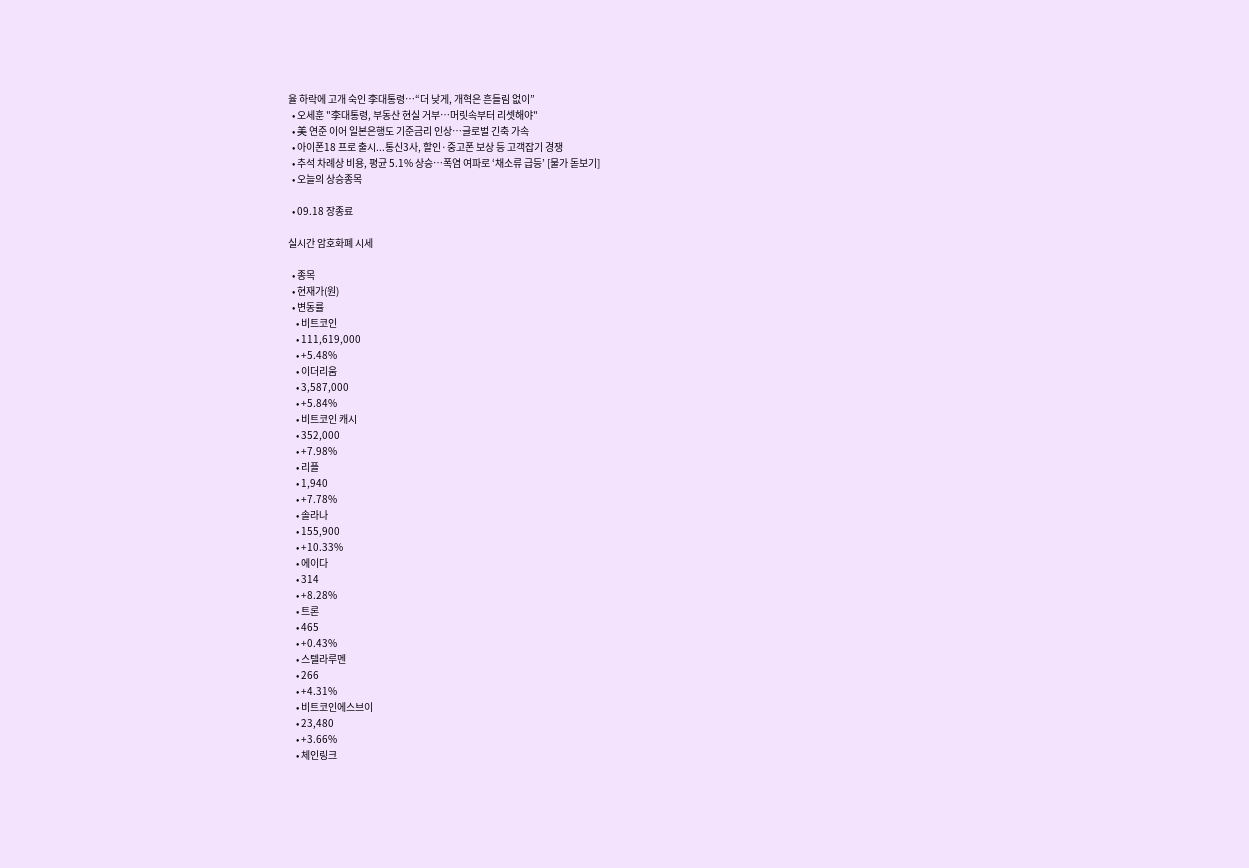율 하락에 고개 숙인 李대통령⋯“더 낮게, 개혁은 흔들림 없이”
  • 오세훈 "李대통령, 부동산 현실 거부⋯머릿속부터 리셋해야"
  • 美 연준 이어 일본은행도 기준금리 인상⋯글로벌 긴축 가속
  • 아이폰18 프로 출시...통신3사, 할인·중고폰 보상 등 고객잡기 경쟁
  • 추석 차례상 비용, 평균 5.1% 상승…폭염 여파로 ‘채소류 급등’ [물가 돋보기]
  • 오늘의 상승종목

  • 09.18 장종료

실시간 암호화폐 시세

  • 종목
  • 현재가(원)
  • 변동률
    • 비트코인
    • 111,619,000
    • +5.48%
    • 이더리움
    • 3,587,000
    • +5.84%
    • 비트코인 캐시
    • 352,000
    • +7.98%
    • 리플
    • 1,940
    • +7.78%
    • 솔라나
    • 155,900
    • +10.33%
    • 에이다
    • 314
    • +8.28%
    • 트론
    • 465
    • +0.43%
    • 스텔라루멘
    • 266
    • +4.31%
    • 비트코인에스브이
    • 23,480
    • +3.66%
    • 체인링크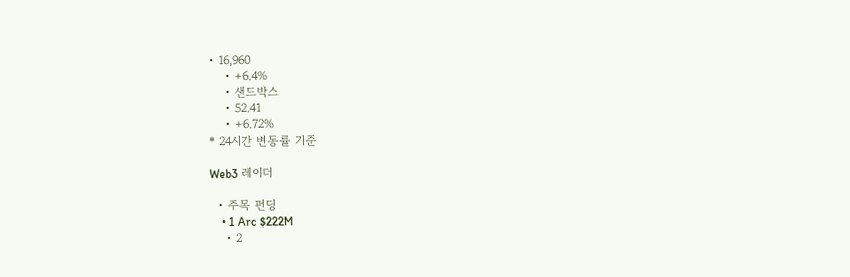• 16,960
    • +6.4%
    • 샌드박스
    • 52.41
    • +6.72%
* 24시간 변동률 기준

Web3 레이더

  • 주목 펀딩
    • 1 Arc $222M
    • 2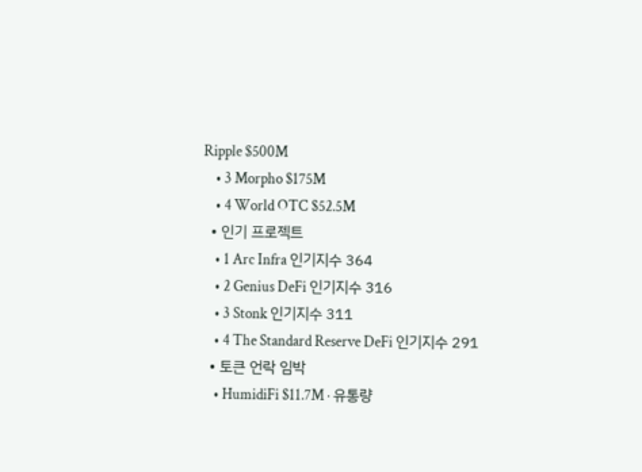Ripple $500M
    • 3 Morpho $175M
    • 4 World OTC $52.5M
  • 인기 프로젝트
    • 1 Arc Infra 인기지수 364
    • 2 Genius DeFi 인기지수 316
    • 3 Stonk 인기지수 311
    • 4 The Standard Reserve DeFi 인기지수 291
  • 토큰 언락 임박
    • HumidiFi $11.7M · 유통량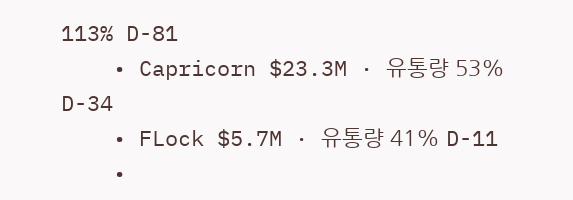113% D-81
    • Capricorn $23.3M · 유통량 53% D-34
    • FLock $5.7M · 유통량 41% D-11
    •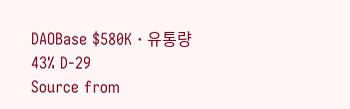DAOBase $580K · 유통량 43% D-29
Source from